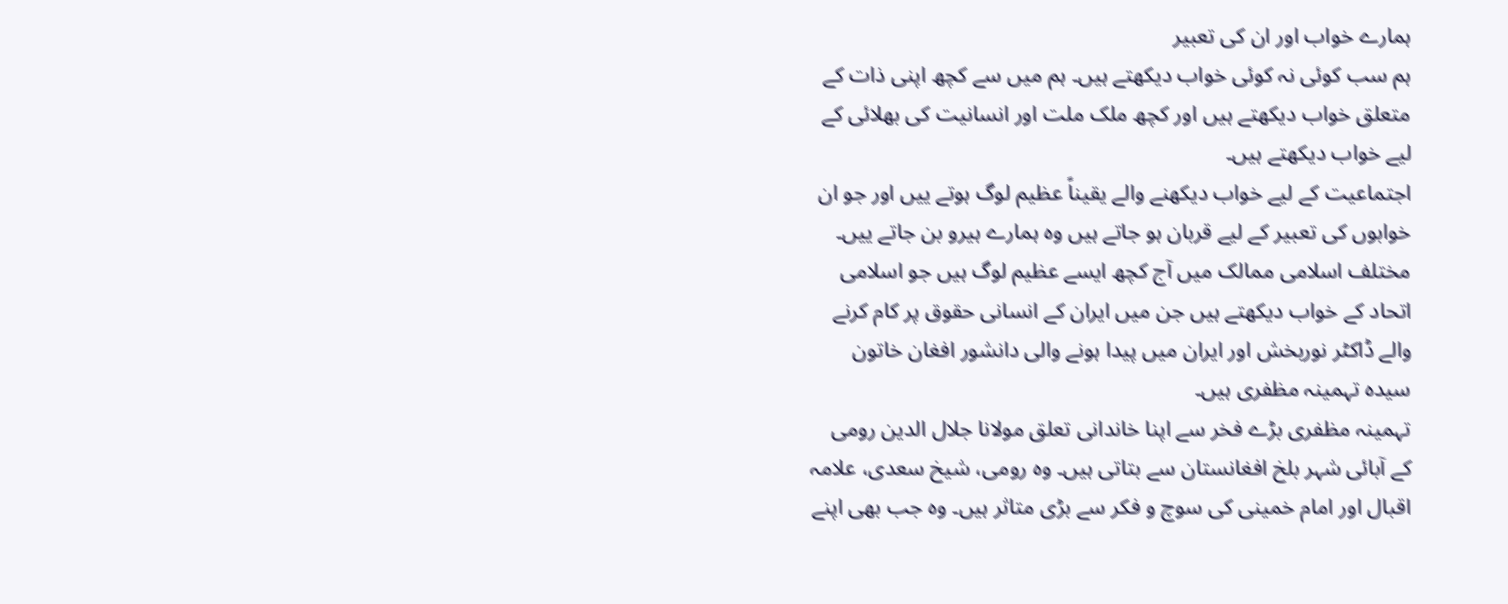ہمارے خواب اور ان کی تعبیر
ہم سب کوئی نہ کوئی خواب دیکھتے ہیں۔ ہم میں سے کچھ اپنی ذات کے متعلق خواب دیکھتے ہیں اور کچھ ملک ملت اور انسانیت کی بھلائی کے لیے خواب دیکھتے ہیں۔
اجتماعیت کے لیے خواب دیکھنے والے یقیناً عظیم لوگ ہوتے ییں اور جو ان خوابوں کی تعبیر کے لیے قربان ہو جاتے ہیں وہ ہمارے ہیرو بن جاتے ییں۔ مختلف اسلامی ممالک میں آج کچھ ایسے عظیم لوگ ہیں جو اسلامی اتحاد کے خواب دیکھتے ہیں جن میں ایران کے انسانی حقوق پر کام کرنے والے ڈاکٹر نوربخش اور ایران میں پیدا ہونے والی دانشور افغان خاتون سیدہ تہمینہ مظفری ہیں۔
تہمینہ مظفری بڑے فخر سے اپنا خاندانی تعلق مولانا جلال الدین رومی کے آبائی شہر بلخ افغانستان سے بتاتی ہیں۔ وہ رومی، شیخ سعدی، علامہ اقبال اور امام خمینی کی سوچ و فکر سے بڑی متاثر ہیں۔ وہ جب بھی اپنے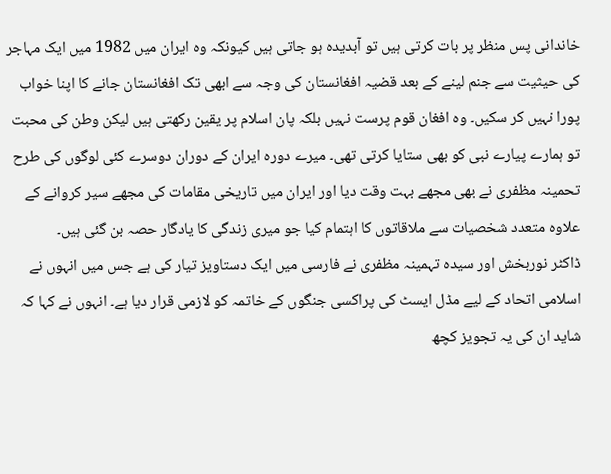خاندانی پس منظر پر بات کرتی ہیں تو آبدیدہ ہو جاتی ہیں کیونکہ وہ ایران میں 1982 میں ایک مہاجر کی حیثیت سے جنم لینے کے بعد قضیہ افغانستان کی وجہ سے ابھی تک افغانستان جانے کا اپنا خواب پورا نہیں کر سکیں۔ وہ افغان قوم پرست نہیں بلکہ پان اسلام پر یقین رکھتی ہیں لیکن وطن کی محبت تو ہمارے پیارے نبی کو بھی ستایا کرتی تھی۔ میرے دورہ ایران کے دوران دوسرے کئی لوگوں کی طرح تحمینہ مظفری نے بھی مجھے بہت وقت دیا اور ایران میں تاریخی مقامات کی مجھے سیر کروانے کے علاوہ متعدد شخصیات سے ملاقاتوں کا اہتمام کیا جو میری زندگی کا یادگار حصہ بن گئی ہیں۔
ڈاکٹر نوربخش اور سیدہ تہمینہ مظفری نے فارسی میں ایک دستاویز تیار کی ہے جس میں انہوں نے اسلامی اتحاد کے لیے مڈل ایسٹ کی پراکسی جنگوں کے خاتمہ کو لازمی قرار دیا ہے۔ انہوں نے کہا کہ شاید ان کی یہ تجویز کچھ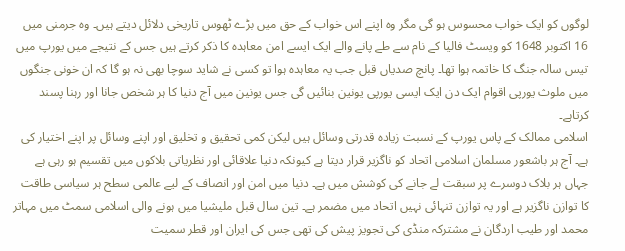لوگوں کو ایک خواب محسوس ہو گی مگر وہ اپنے اس خواب کے حق میں بڑے ٹھوس تاریخی دلائل دیتے ہیں۔ وہ جرمنی میں 16 اکتوبر 1648 کو ویسٹ فالیا کے نام سے طے پانے والے ایک ایسے امن معاہدہ کا ذکر کرتے ہیں جس کے نتیجے میں یورپ میں تیس سالہ جنگ کا خاتمہ ہوا تھا۔ پانچ صدیاں قبل جب یہ معاہدہ ہوا تو کسی نے شاید سوچا بھی نہ ہو گا کہ ان خونی جنگوں میں ملوث یورپی اقوام ایک دن ایک ایسی یورپی یونین بنائیں گی جس یونین میں آج دنیا کا ہر شخص جانا اور رہنا پسند کرتاہے۔
اسلامی ممالک کے پاس یورپ کے نسبت زیادہ قدرتی وسائل ہیں لیکن کمی تحقیق و تخلیق اور اپنے وسائل پر اپنے اختیار کی ہے۔ آج ہر باشعور مسلمان اسلامی اتحاد کو ناگزیر قرار دیتا ہے کیونکہ دنیا علاقائی اور نظریاتی بلاکوں میں تقسیم ہو رہی ہے جہاں ہر بلاک دوسرے پر سبقت لے جانے کی کوشش میں ہے۔ دنیا میں امن اور انصاف کے لیے عالمی سطح ہر سیاسی طاقت کا توازن ناگزیر ہے اور یہ توازن تنہائی نہیں اتحاد میں مضمر ہے۔ تین سال قبل ملیشیا میں ہونے والی اسلامی سمٹ میں مہاتر محمد اور طیب اردگان نے مشترکہ منڈی کی تجویز پیش کی تھی جس کی ایران اور قطر سمیت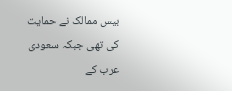بیس ممالک نے حمایت کی تھی جبکہ سعودی عرب کے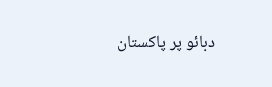دبائو پر پاکستان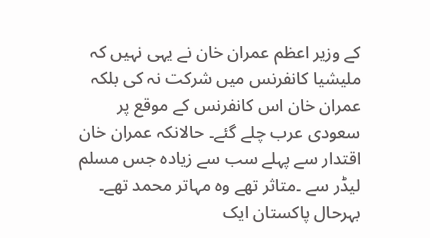کے وزیر اعظم عمران خان نے یہی نہیں کہ ملیشیا کانفرنس میں شرکت نہ کی بلکہ عمران خان اس کانفرنس کے موقع پر سعودی عرب چلے گئے۔ حالانکہ عمران خان اقتدار سے پہلے سب سے زیادہ جس مسلم لیڈر سے ۔متاثر تھے وہ مہاتر محمد تھے۔
بہرحال پاکستان ایک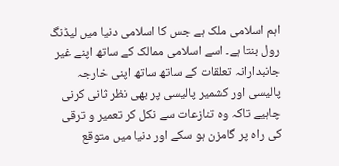اہم اسلامی ملک ہے جس کا اسلامی دنیا میں لیڈنگ رول بنتا ہے۔ اسے اسلامی ممالک کے ساتھ اپنے غیر جانبدارانہ تعلقات کے ساتھ ساتھ اپنی خارجہ پالیسی اور کشمیر پالیسی پر بھی نظر ثانی کرنی چاہیے تاکہ وہ تنازعات سے نکل کر تعمیر و ترقی کی راہ پر گامزن ہو سکے اور دنیا میں متوقع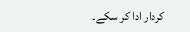کردار ادا کر سکے۔